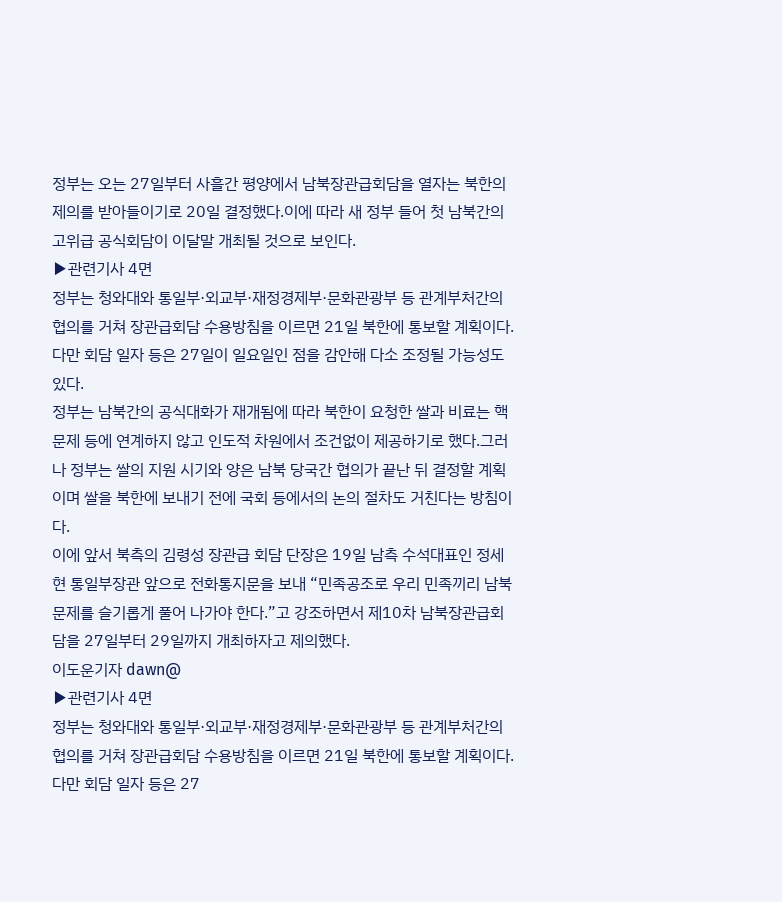정부는 오는 27일부터 사흘간 평양에서 남북장관급회담을 열자는 북한의 제의를 받아들이기로 20일 결정했다.이에 따라 새 정부 들어 첫 남북간의 고위급 공식회담이 이달말 개최될 것으로 보인다.
▶관련기사 4면
정부는 청와대와 통일부·외교부·재정경제부·문화관광부 등 관계부처간의 협의를 거쳐 장관급회담 수용방침을 이르면 21일 북한에 통보할 계획이다.다만 회담 일자 등은 27일이 일요일인 점을 감안해 다소 조정될 가능성도 있다.
정부는 남북간의 공식대화가 재개됨에 따라 북한이 요청한 쌀과 비료는 핵 문제 등에 연계하지 않고 인도적 차원에서 조건없이 제공하기로 했다.그러나 정부는 쌀의 지원 시기와 양은 남북 당국간 협의가 끝난 뒤 결정할 계획이며 쌀을 북한에 보내기 전에 국회 등에서의 논의 절차도 거친다는 방침이다.
이에 앞서 북측의 김령성 장관급 회담 단장은 19일 남측 수석대표인 정세현 통일부장관 앞으로 전화통지문을 보내 “민족공조로 우리 민족끼리 남북문제를 슬기롭게 풀어 나가야 한다.”고 강조하면서 제10차 남북장관급회담을 27일부터 29일까지 개최하자고 제의했다.
이도운기자 dawn@
▶관련기사 4면
정부는 청와대와 통일부·외교부·재정경제부·문화관광부 등 관계부처간의 협의를 거쳐 장관급회담 수용방침을 이르면 21일 북한에 통보할 계획이다.다만 회담 일자 등은 27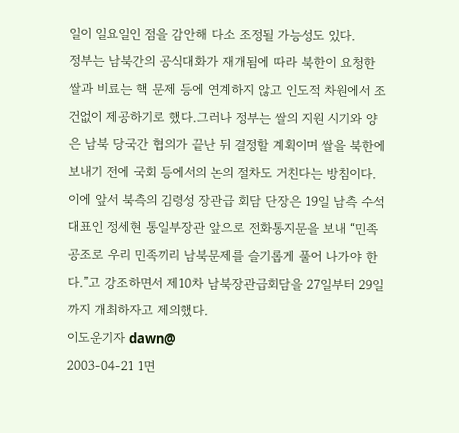일이 일요일인 점을 감안해 다소 조정될 가능성도 있다.
정부는 남북간의 공식대화가 재개됨에 따라 북한이 요청한 쌀과 비료는 핵 문제 등에 연계하지 않고 인도적 차원에서 조건없이 제공하기로 했다.그러나 정부는 쌀의 지원 시기와 양은 남북 당국간 협의가 끝난 뒤 결정할 계획이며 쌀을 북한에 보내기 전에 국회 등에서의 논의 절차도 거친다는 방침이다.
이에 앞서 북측의 김령성 장관급 회담 단장은 19일 남측 수석대표인 정세현 통일부장관 앞으로 전화통지문을 보내 “민족공조로 우리 민족끼리 남북문제를 슬기롭게 풀어 나가야 한다.”고 강조하면서 제10차 남북장관급회담을 27일부터 29일까지 개최하자고 제의했다.
이도운기자 dawn@
2003-04-21 1면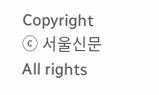Copyright ⓒ 서울신문 All rights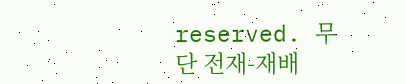reserved. 무단 전재-재배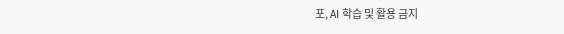포, AI 학습 및 활용 금지